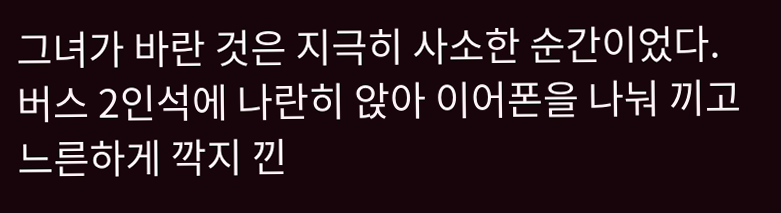그녀가 바란 것은 지극히 사소한 순간이었다.
버스 2인석에 나란히 앉아 이어폰을 나눠 끼고
느른하게 깍지 낀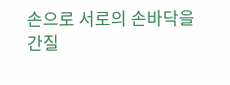손으로 서로의 손바닥을 간질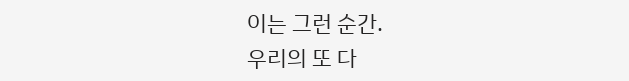이는 그런 순간.
우리의 또 다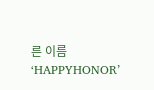른 이름 ‘HAPPYHONOR’